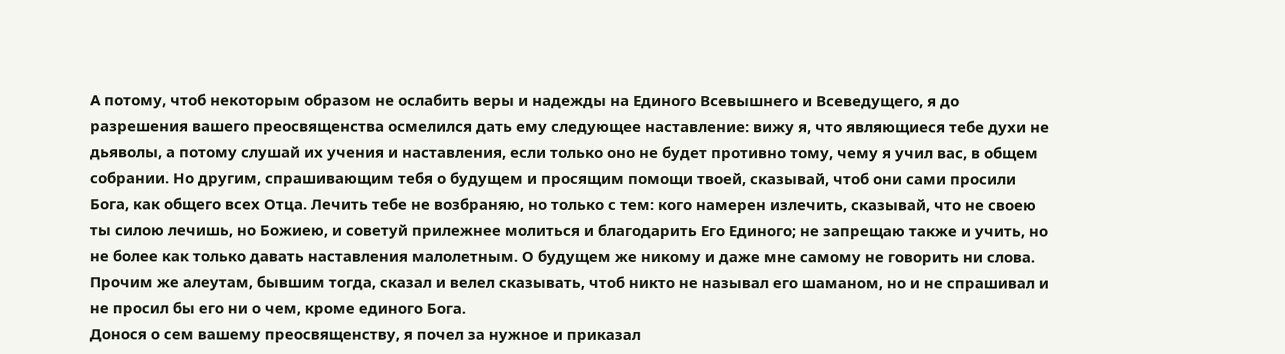А потому, чтоб некоторым образом не ослабить веры и надежды на Единого Всевышнего и Всеведущего, я до разрешения вашего преосвященства осмелился дать ему следующее наставление: вижу я, что являющиеся тебе духи не дьяволы, а потому слушай их учения и наставления, если только оно не будет противно тому, чему я учил вас, в общем собрании. Но другим, спрашивающим тебя о будущем и просящим помощи твоей, сказывай, чтоб они сами просили Бога, как общего всех Отца. Лечить тебе не возбраняю, но только с тем: кого намерен излечить, сказывай, что не своею ты силою лечишь, но Божиею, и советуй прилежнее молиться и благодарить Его Единого; не запрещаю также и учить, но не более как только давать наставления малолетным. О будущем же никому и даже мне самому не говорить ни слова. Прочим же алеутам, бывшим тогда, сказал и велел сказывать, чтоб никто не называл его шаманом, но и не спрашивал и не просил бы его ни о чем, кроме единого Бога.
Донося о сем вашему преосвященству, я почел за нужное и приказал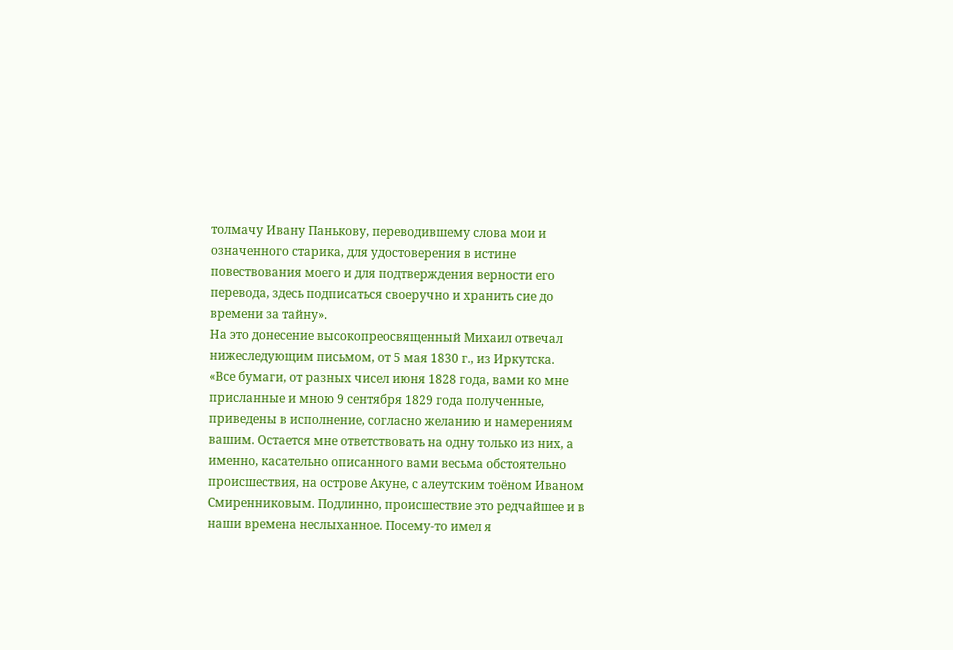толмачу Ивану Панькову, переводившему слова мои и означенного старика, для удостоверения в истине повествования моего и для подтверждения верности его перевода, здесь подписаться своеручно и хранить сие до времени за тайну».
На это донесение высокопреосвященный Михаил отвечал нижеследующим письмом, от 5 мая 1830 г., из Иркутска.
«Все бумаги, от разных чисел июня 1828 года, вами ко мне присланные и мною 9 сентября 1829 года полученные, приведены в исполнение, согласно желанию и намерениям вашим. Остается мне ответствовать на одну только из них, а именно, касательно описанного вами весьма обстоятельно происшествия, на острове Акуне, с алеутским тоёном Иваном Смиренниковым. Подлинно, происшествие это редчайшее и в наши времена неслыханное. Посему-то имел я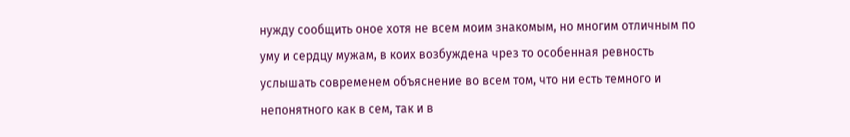нужду сообщить оное хотя не всем моим знакомым, но многим отличным по уму и сердцу мужам, в коих возбуждена чрез то особенная ревность услышать современем объяснение во всем том, что ни есть темного и непонятного как в сем, так и в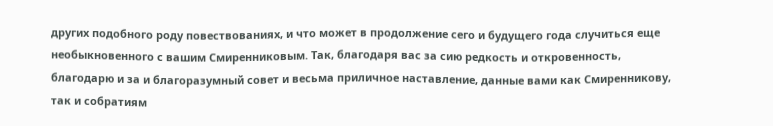других подобного роду повествованиях, и что может в продолжение сего и будущего года случиться еще необыкновенного с вашим Смиренниковым. Так, благодаря вас за сию редкость и откровенность, благодарю и за и благоразумный совет и весьма приличное наставление, данные вами как Смиренникову, так и собратиям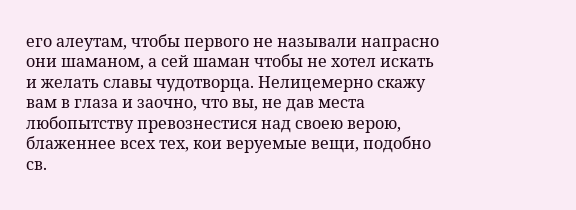его алеутам, чтобы первого не называли напрасно они шаманом, а сей шаман чтобы не хотел искать и желать славы чудотворца. Нелицемерно скажу вам в глаза и заочно, что вы, не дав места любопытству превознестися над своею верою, блаженнее всех тех, кои веруемые вещи, подобно св.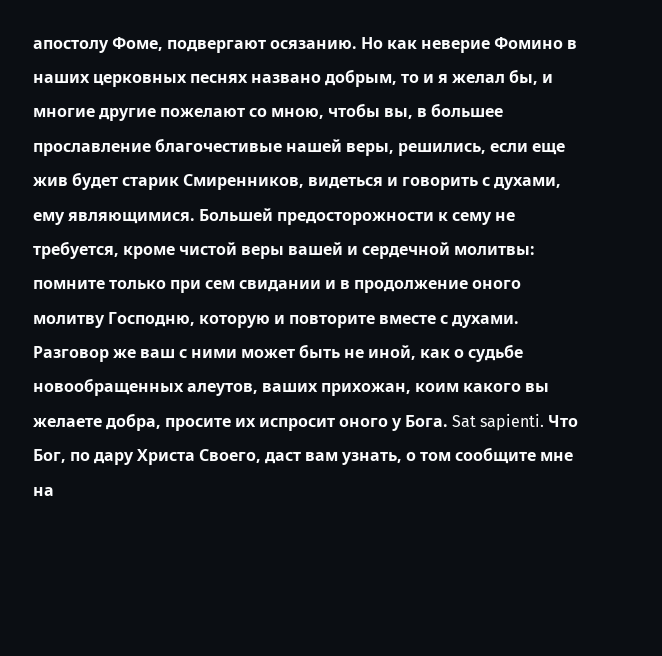апостолу Фоме, подвергают осязанию. Но как неверие Фомино в наших церковных песнях названо добрым, то и я желал бы, и многие другие пожелают со мною, чтобы вы, в большее прославление благочестивые нашей веры, решились, если еще жив будет старик Смиренников, видеться и говорить с духами, ему являющимися. Большей предосторожности к сему не требуется, кроме чистой веры вашей и сердечной молитвы: помните только при сем свидании и в продолжение оного молитву Господню, которую и повторите вместе с духами. Разговор же ваш с ними может быть не иной, как о судьбе новообращенных алеутов, ваших прихожан, коим какого вы желаете добра, просите их испросит оного у Бога. Sat sapienti. Что Бог, по дару Христа Своего, даст вам узнать, о том сообщите мне на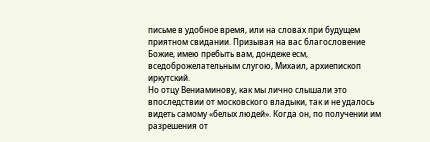письме в удобное время, или на словах при будущем приятном свидании. Призывая на вас благословение Божие, имею пребыть вам, дондеже есм, вседоброжелательным слугою, Михаил, архиепископ иркутский.
Но отцу Вениаминову, как мы лично слышали это впоследствии от московского владыки, так и не удалось видеть самому «белых людей». Когда он, по получении им разрешения от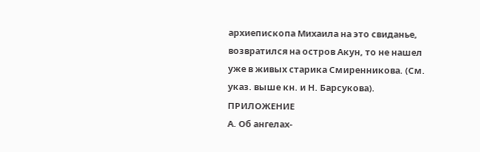архиепископа Михаила на это свиданье, возвратился на остров Акун, то не нашел уже в живых старика Смиренникова. (См. указ. выше кн. и Н. Барсукова).
ПРИЛОЖЕНИЕ
А. Об ангелах-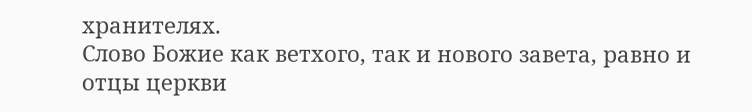хранителях.
Слово Божие как ветхого, так и нового завета, равно и отцы церкви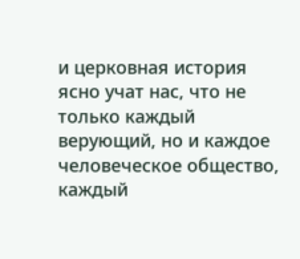и церковная история ясно учат нас, что не только каждый верующий, но и каждое человеческое общество, каждый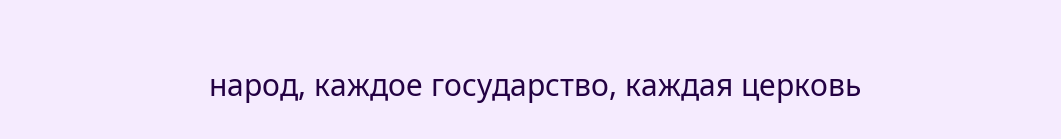народ, каждое государство, каждая церковь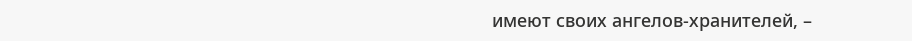имеют своих ангелов-хранителей, –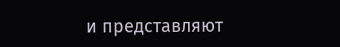и представляют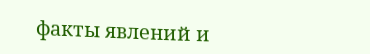факты явлений и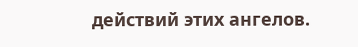действий этих ангелов.